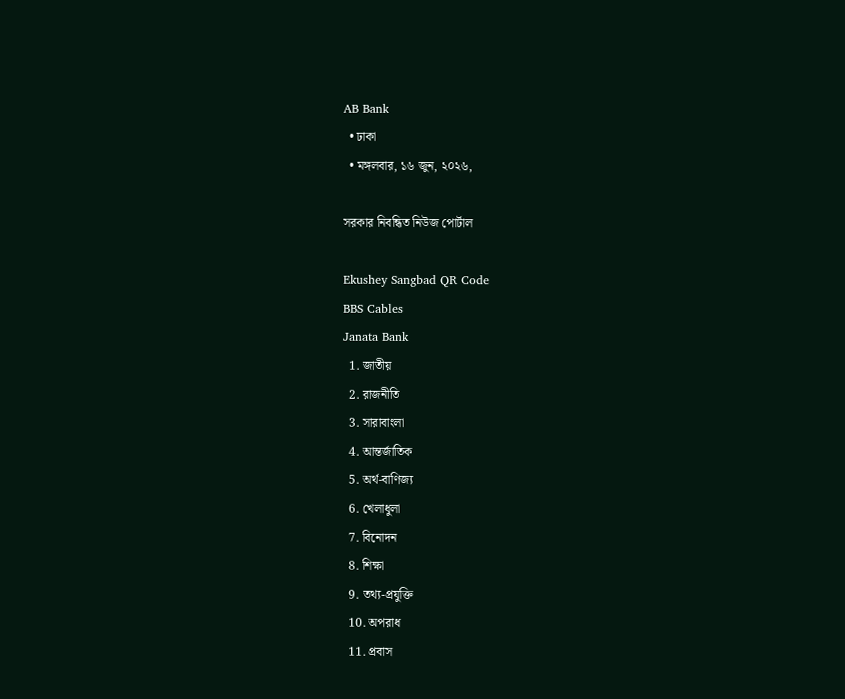AB Bank
  • ঢাকা
  • মঙ্গলবার, ১৬ জুন, ২০২৬,

সরকার নিবন্ধিত নিউজ পোর্টাল

Ekushey Sangbad QR Code
BBS Cables
Janata Bank
  1. জাতীয়
  2. রাজনীতি
  3. সারাবাংলা
  4. আন্তর্জাতিক
  5. অর্থ-বাণিজ্য
  6. খেলাধুলা
  7. বিনোদন
  8. শিক্ষা
  9. তথ্য-প্রযুক্তি
  10. অপরাধ
  11. প্রবাস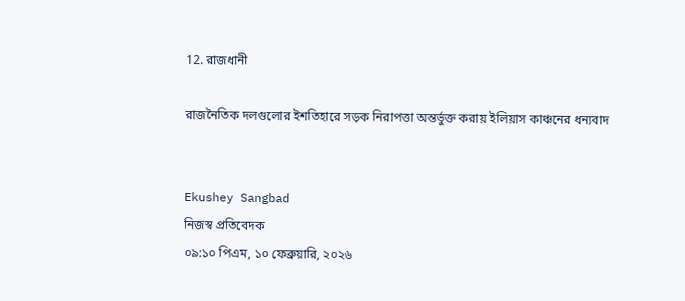12. রাজধানী

রাজনৈতিক দলগুলোর ইশতিহারে সড়ক নিরাপত্তা অন্তর্ভুক্ত করায় ইলিয়াস কাঞ্চনের ধন্যবাদ


Ekushey Sangbad
নিজস্ব প্রতিবেদক
০৯:১০ পিএম, ১০ ফেব্রুয়ারি, ২০২৬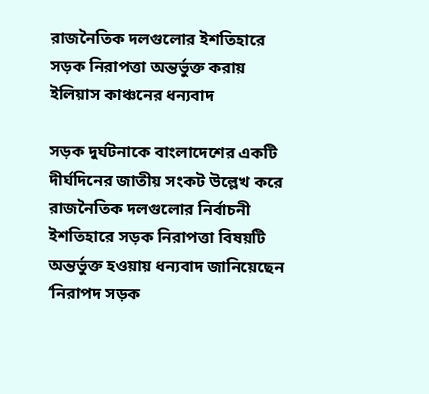রাজনৈতিক দলগুলোর ইশতিহারে সড়ক নিরাপত্তা অন্তর্ভুক্ত করায় ইলিয়াস কাঞ্চনের ধন্যবাদ

সড়ক দুর্ঘটনাকে বাংলাদেশের একটি দীর্ঘদিনের জাতীয় সংকট উল্লেখ করে রাজনৈতিক দলগুলোর নির্বাচনী ইশতিহারে সড়ক নিরাপত্তা বিষয়টি অন্তর্ভুক্ত হওয়ায় ধন্যবাদ জানিয়েছেন ‘নিরাপদ সড়ক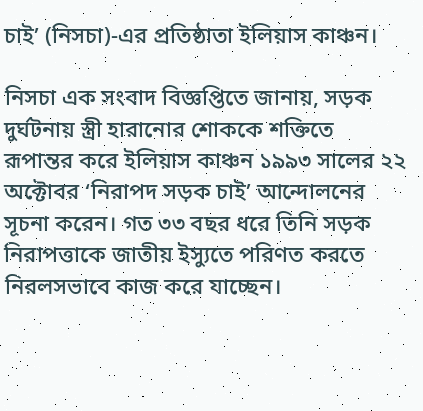চাই’ (নিসচা)-এর প্রতিষ্ঠাতা ইলিয়াস কাঞ্চন।

নিসচা এক সংবাদ বিজ্ঞপ্তিতে জানায়, সড়ক দুর্ঘটনায় স্ত্রী হারানোর শোককে শক্তিতে রূপান্তর করে ইলিয়াস কাঞ্চন ১৯৯৩ সালের ২২ অক্টোবর ‘নিরাপদ সড়ক চাই’ আন্দোলনের সূচনা করেন। গত ৩৩ বছর ধরে তিনি সড়ক নিরাপত্তাকে জাতীয় ইস্যুতে পরিণত করতে নিরলসভাবে কাজ করে যাচ্ছেন।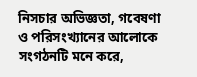নিসচার অভিজ্ঞতা, গবেষণা ও পরিসংখ্যানের আলোকে সংগঠনটি মনে করে,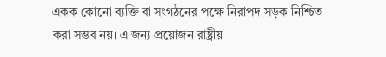একক কোনো ব্যক্তি বা সংগঠনের পক্ষে নিরাপদ সড়ক নিশ্চিত করা সম্ভব নয়। এ জন্য প্রয়োজন রাষ্ট্রীয়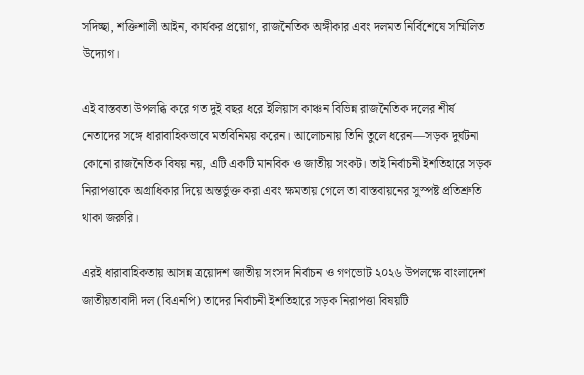সদিচ্ছা, শক্তিশালী আইন, কার্যকর প্রয়োগ, রাজনৈতিক অঙ্গীকার এবং দলমত নির্বিশেষে সম্মিলিত উদ্যোগ।

এই বাস্তবতা উপলব্ধি করে গত দুই বছর ধরে ইলিয়াস কাঞ্চন বিভিন্ন রাজনৈতিক দলের শীর্ষ নেতাদের সঙ্গে ধারাবাহিকভাবে মতবিনিময় করেন। আলোচনায় তিনি তুলে ধরেন—সড়ক দুর্ঘটনা কোনো রাজনৈতিক বিষয় নয়, এটি একটি মানবিক ও জাতীয় সংকট। তাই নির্বাচনী ইশতিহারে সড়ক নিরাপত্তাকে অগ্রাধিকার দিয়ে অন্তর্ভুক্ত করা এবং ক্ষমতায় গেলে তা বাস্তবায়নের সুস্পষ্ট প্রতিশ্রুতি থাকা জরুরি।

এরই ধারাবাহিকতায় আসন্ন ত্রয়োদশ জাতীয় সংসদ নির্বাচন ও গণভোট ২০২৬ উপলক্ষে বাংলাদেশ জাতীয়তাবাদী দল (বিএনপি) তাদের নির্বাচনী ইশতিহারে সড়ক নিরাপত্তা বিষয়টি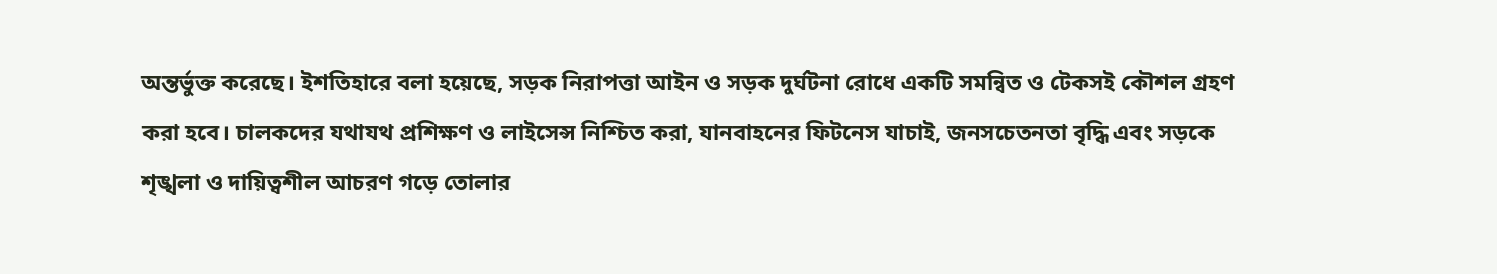অন্তর্ভুক্ত করেছে। ইশতিহারে বলা হয়েছে, সড়ক নিরাপত্তা আইন ও সড়ক দুর্ঘটনা রোধে একটি সমন্বিত ও টেকসই কৌশল গ্রহণ করা হবে। চালকদের যথাযথ প্রশিক্ষণ ও লাইসেন্স নিশ্চিত করা, যানবাহনের ফিটনেস যাচাই, জনসচেতনতা বৃদ্ধি এবং সড়কে শৃঙ্খলা ও দায়িত্বশীল আচরণ গড়ে তোলার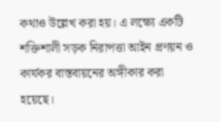কথাও উল্লেখ করা হয়। এ লক্ষ্যে একটি শক্তিশালী সড়ক নিরাপত্তা আইন প্রণয়ন ও কার্যকর বাস্তবায়নের অঙ্গীকার করা হয়েছে।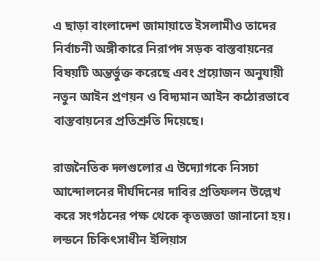এ ছাড়া বাংলাদেশ জামায়াতে ইসলামীও তাদের নির্বাচনী অঙ্গীকারে নিরাপদ সড়ক বাস্তবায়নের বিষয়টি অন্তর্ভুক্ত করেছে এবং প্রয়োজন অনুযায়ী নতুন আইন প্রণয়ন ও বিদ্যমান আইন কঠোরভাবে বাস্তবায়নের প্রতিশ্রুতি দিয়েছে।

রাজনৈতিক দলগুলোর এ উদ্যোগকে নিসচা আন্দোলনের দীর্ঘদিনের দাবির প্রতিফলন উল্লেখ করে সংগঠনের পক্ষ থেকে কৃতজ্ঞতা জানানো হয়। লন্ডনে চিকিৎসাধীন ইলিয়াস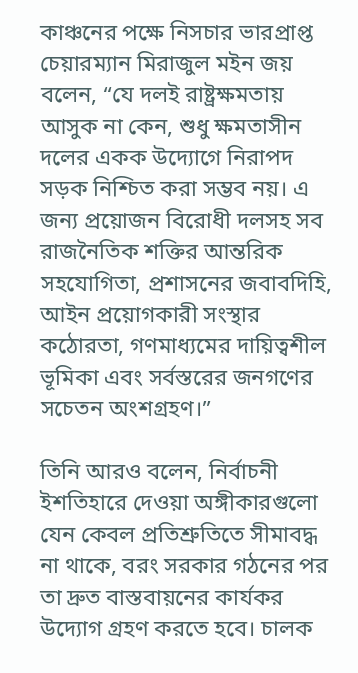কাঞ্চনের পক্ষে নিসচার ভারপ্রাপ্ত চেয়ারম্যান মিরাজুল মইন জয় বলেন, “যে দলই রাষ্ট্রক্ষমতায় আসুক না কেন, শুধু ক্ষমতাসীন দলের একক উদ্যোগে নিরাপদ সড়ক নিশ্চিত করা সম্ভব নয়। এ জন্য প্রয়োজন বিরোধী দলসহ সব রাজনৈতিক শক্তির আন্তরিক সহযোগিতা, প্রশাসনের জবাবদিহি, আইন প্রয়োগকারী সংস্থার কঠোরতা, গণমাধ্যমের দায়িত্বশীল ভূমিকা এবং সর্বস্তরের জনগণের সচেতন অংশগ্রহণ।”

তিনি আরও বলেন, নির্বাচনী ইশতিহারে দেওয়া অঙ্গীকারগুলো যেন কেবল প্রতিশ্রুতিতে সীমাবদ্ধ না থাকে, বরং সরকার গঠনের পর তা দ্রুত বাস্তবায়নের কার্যকর উদ্যোগ গ্রহণ করতে হবে। চালক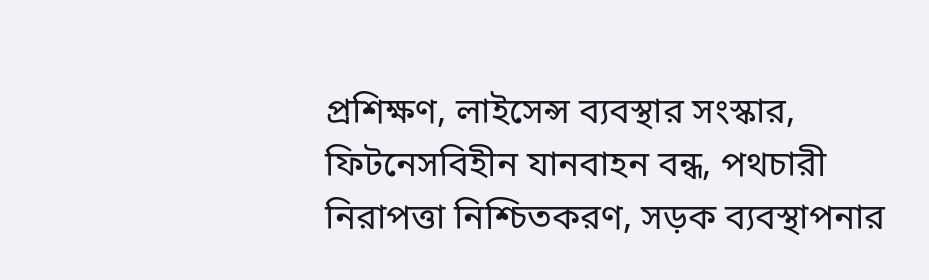প্রশিক্ষণ, লাইসেন্স ব্যবস্থার সংস্কার, ফিটনেসবিহীন যানবাহন বন্ধ, পথচারী নিরাপত্তা নিশ্চিতকরণ, সড়ক ব্যবস্থাপনার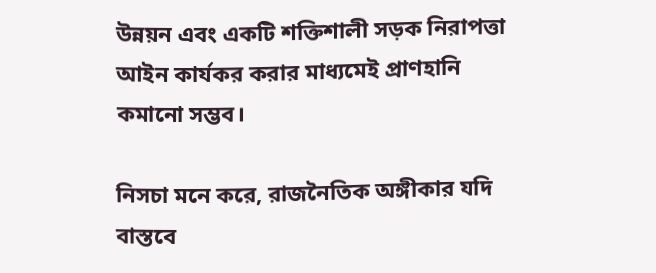উন্নয়ন এবং একটি শক্তিশালী সড়ক নিরাপত্তা আইন কার্যকর করার মাধ্যমেই প্রাণহানি কমানো সম্ভব।

নিসচা মনে করে, রাজনৈতিক অঙ্গীকার যদি বাস্তবে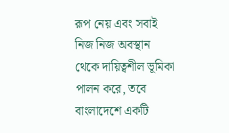রূপ নেয় এবং সবাই নিজ নিজ অবস্থান থেকে দায়িত্বশীল ভূমিকা পালন করে, তবে বাংলাদেশে একটি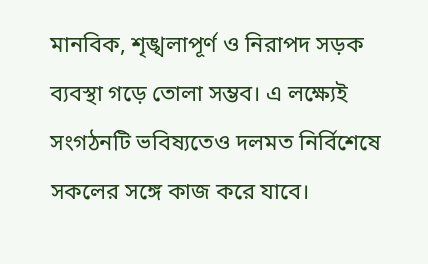মানবিক, শৃঙ্খলাপূর্ণ ও নিরাপদ সড়ক ব্যবস্থা গড়ে তোলা সম্ভব। এ লক্ষ্যেই সংগঠনটি ভবিষ্যতেও দলমত নির্বিশেষে সকলের সঙ্গে কাজ করে যাবে।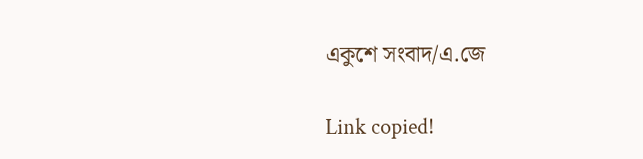একুশে সংবাদ/এ.জে

Link copied!